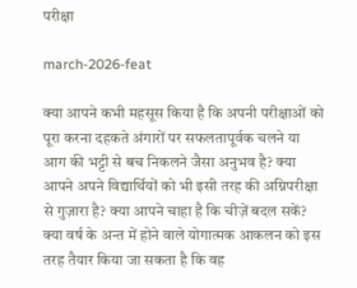परीक्षा

march-2026-feat

क्या आपने कभी महसूस किया है कि अपनी परीक्षाओं को पूरा करना दहकते अंगारों पर सफलतापूर्वक चलने या आग की भट्टी से बच निकलने जैसा अनुभव है? क्या आपने अपने विद्यार्थियों को भी इसी तरह की अग्निपरीक्षा से गुज़ारा है? क्या आपने चाहा है कि चीज़ें बदल सकें? क्या वर्ष के अन्‍त में होने वाले योगात्मक आकलन को इस तरह तैयार किया जा सकता है कि वह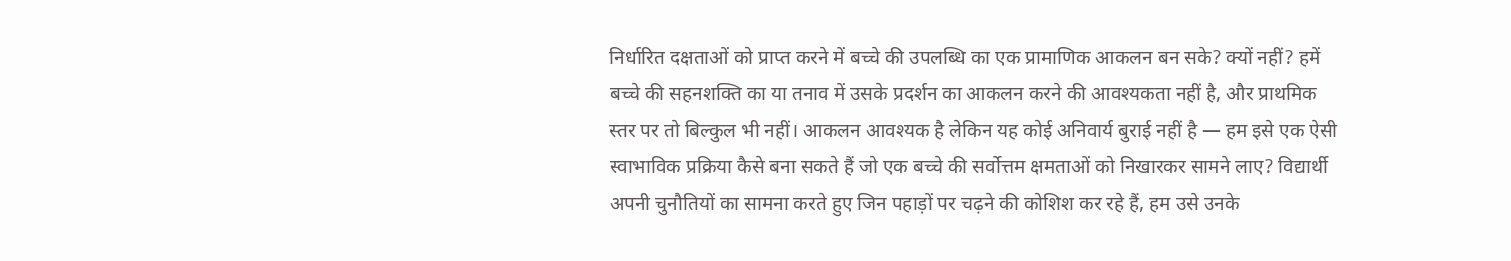निर्धारित दक्षताओं को प्राप्‍त करने में बच्‍चे की उपलब्धि का एक प्रामाणिक आकलन बन सके? क्यों नहीं? हमें बच्चे की सहनशक्ति का या तनाव में उसके प्रदर्शन का आकलन करने की आवश्यकता नहीं है, और प्राथमिक स्तर पर तो बिल्कुल भी नहीं। आकलन आवश्यक है लेकिन यह कोई अनिवार्य बुराई नहीं है — हम इसे एक ऐसी स्‍वाभाविक प्रक्रिया कैसे बना सकते हैं जो एक बच्चे की सर्वोत्तम क्षमताओं को निखारकर सामने लाए? विद्यार्थी अपनी चुनौतियों का सामना करते हुए जिन पहाड़ों पर चढ़ने की कोशिश कर रहे हैं, हम उसे उनके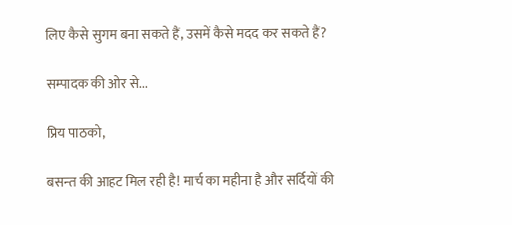लिए कैसे सुगम बना सकते हैं, उसमें कैसे मदद कर सकते हैं?

सम्पादक की ओर से...

प्रिय पाठको,

बसन्‍त की आहट मिल रही है! मार्च का महीना है और सर्दियों की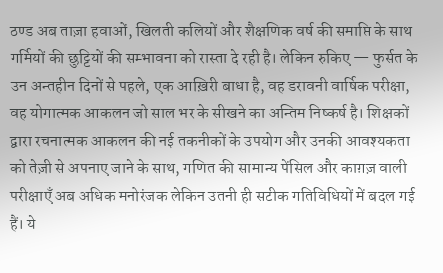ठण्‍ड अब ताज़ा हवाओं, खिलती कलियों और शैक्षणिक वर्ष की समाप्ति के साथ गर्मियों की छुट्टियों की सम्‍भावना को रास्ता दे रही है। लेकिन रुकिए — फुर्सत के उन अन्‍तहीन दिनों से पहले, एक आख़‍िरी बाधा है, वह डरावनी वार्षिक परीक्षा, वह योगात्मक आकलन जो साल भर के सीखने का अन्तिम निष्कर्ष है। शिक्षकों द्वारा रचनात्मक आकलन की नई तकनीकों के उपयोग और उनकी आवश्यकता को तेज़ी से अपनाए जाने के साथ, गणित की सामान्य पेंसिल और काग़ज़ वाली परीक्षाएँ अब अधिक मनोरंजक लेकिन उतनी ही सटीक गतिविधियों में बदल गई हैं। ये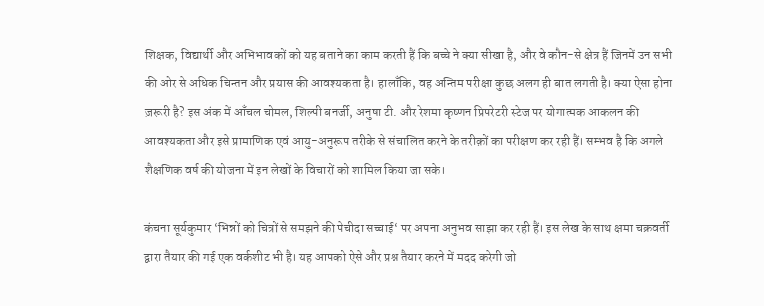शिक्षक, विद्यार्थी और अभिभावकों को यह बताने का काम करती हैं कि बच्चे ने क्या सीखा है, और वे कौन-से क्षेत्र हैं जिनमें उन सभी की ओर से अधिक चिन्‍तन और प्रयास की आवश्यकता है। हालाँकि, वह अन्तिम परीक्षा कुछ अलग ही बात लगती है। क्या ऐसा होना ज़रूरी है? इस अंक में आँचल चोमल, शिल्पी बनर्जी, अनुषा टी. और रेशमा कृष्णन प्रिपरेटरी स्‍टेज पर योगात्मक आकलन की आवश्यकता और इसे प्रामाणिक एवं आयु-अनुरूप तरीके से संचालित करने के तरीक़ों का परीक्षण कर रही हैं। सम्‍भव है कि अगले शैक्षणिक वर्ष की योजना में इन लेखों के विचारों को शामिल किया जा सके।

कंचना सूर्यकुमार ‘भिन्नों को चित्रों से समझने की पेचीदा सच्‍चाई‘ पर अपना अनुभव साझा कर रही हैं। इस लेख के साथ क्षमा चक्रवर्ती द्वारा तैयार की गई एक वर्कशीट भी है। यह आपको ऐसे और प्रश्न तैयार करने में मदद करेगी जो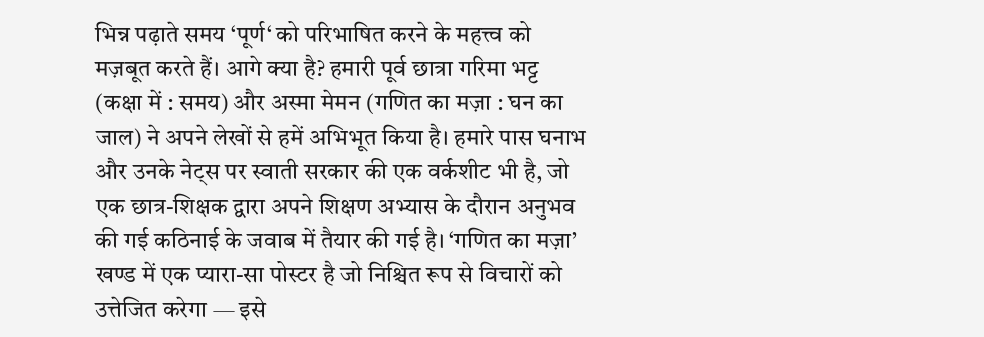भिन्न पढ़ाते समय ‘पूर्ण‘ को परिभाषित करने के महत्त्व को मज़बूत करते हैं। आगे क्या है? हमारी पूर्व छात्रा गरिमा भट्ट (कक्षा में : समय) और अस्मा मेमन (गणित का मज़ा : घन का जाल) ने अपने लेखों से हमें अभिभूत किया है। हमारे पास घनाभ और उनके नेट्स पर स्वाती सरकार की एक वर्कशीट भी है, जो एक छात्र-शिक्षक द्वारा अपने शिक्षण अभ्यास के दौरान अनुभव की गई कठिनाई के जवाब में तैयार की गई है। ‘गणित का मज़ा’ खण्‍ड में एक प्यारा-सा पोस्टर है जो निश्चित रूप से विचारों को उत्तेजित करेगा — इसे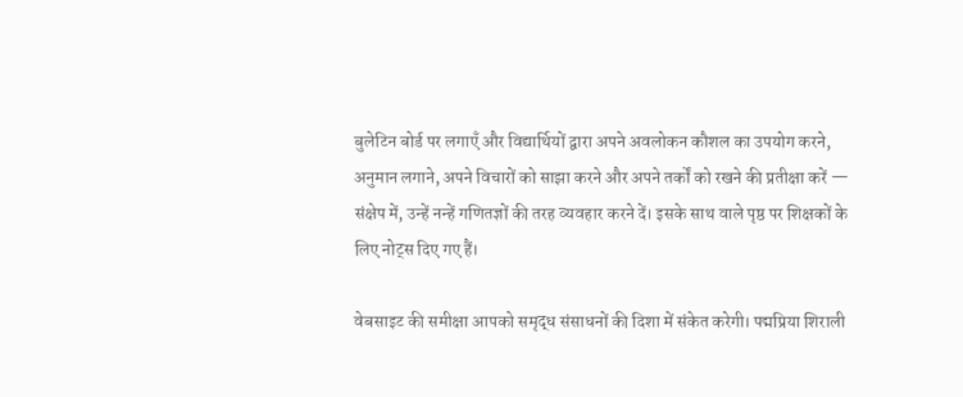बुलेटिन बोर्ड पर लगाएँ और विद्यार्थियों द्वारा अपने अवलोकन कौशल का उपयोग करने, अनुमान लगाने, अपने विचारों को साझा करने और अपने तर्कों को रखने की प्रतीक्षा करें — संक्षेप में, उन्‍हें नन्हें गणितज्ञों की तरह व्यवहार करने दें। इसके साथ वाले पृष्ठ पर शिक्षकों के लिए नोट्स दिए गए हैं।

वेबसाइट की समीक्षा आपको समृद्ध संसाधनों की दिशा में संकेत करेगी। पद्मप्रिया शिराली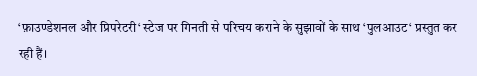‘फ़ाउण्‍डेशनल और प्रिपरेटरी‘ स्‍टेज पर गिनती से परिचय कराने के सुझावों के साथ ‘पुलआउट‘ प्रस्तुत कर रही हैं।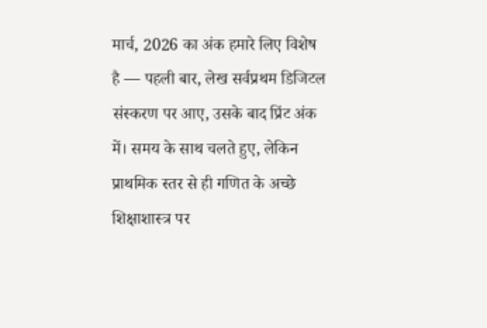मार्च, 2026 का अंक हमारे लिए विशेष है — पहली बार, लेख सर्वप्रथम डिजिटल संस्करण पर आए, उसके बाद प्रिंट अंक में। समय के साथ चलते हुए, लेकिन प्राथमिक स्तर से ही गणित के अच्छे शिक्षाशास्त्र पर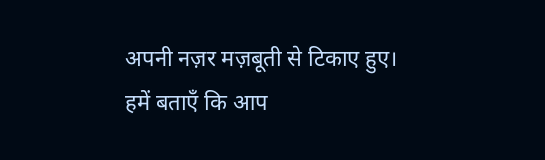अपनी नज़र मज़बूती से टिकाए हुए। हमें बताएँ कि आप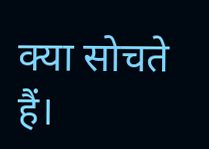क्या सोचते हैं।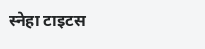स्नेहा टाइटस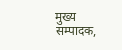मुख्य सम्‍पादक,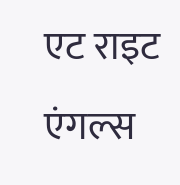एट राइट एंगल्स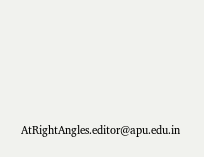AtRightAngles.editor@apu.edu.in